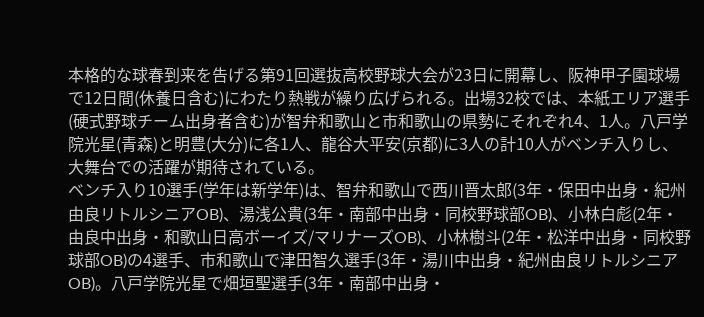本格的な球春到来を告げる第91回選抜高校野球大会が23日に開幕し、阪神甲子園球場で12日間(休養日含む)にわたり熱戦が繰り広げられる。出場32校では、本紙エリア選手(硬式野球チーム出身者含む)が智弁和歌山と市和歌山の県勢にそれぞれ4、1人。八戸学院光星(青森)と明豊(大分)に各1人、龍谷大平安(京都)に3人の計10人がベンチ入りし、大舞台での活躍が期待されている。
ベンチ入り10選手(学年は新学年)は、智弁和歌山で西川晋太郎(3年・保田中出身・紀州由良リトルシニアOB)、湯浅公貴(3年・南部中出身・同校野球部OB)、小林白彪(2年・由良中出身・和歌山日高ボーイズ/マリナーズOB)、小林樹斗(2年・松洋中出身・同校野球部OB)の4選手、市和歌山で津田智久選手(3年・湯川中出身・紀州由良リトルシニアOB)。八戸学院光星で畑垣聖選手(3年・南部中出身・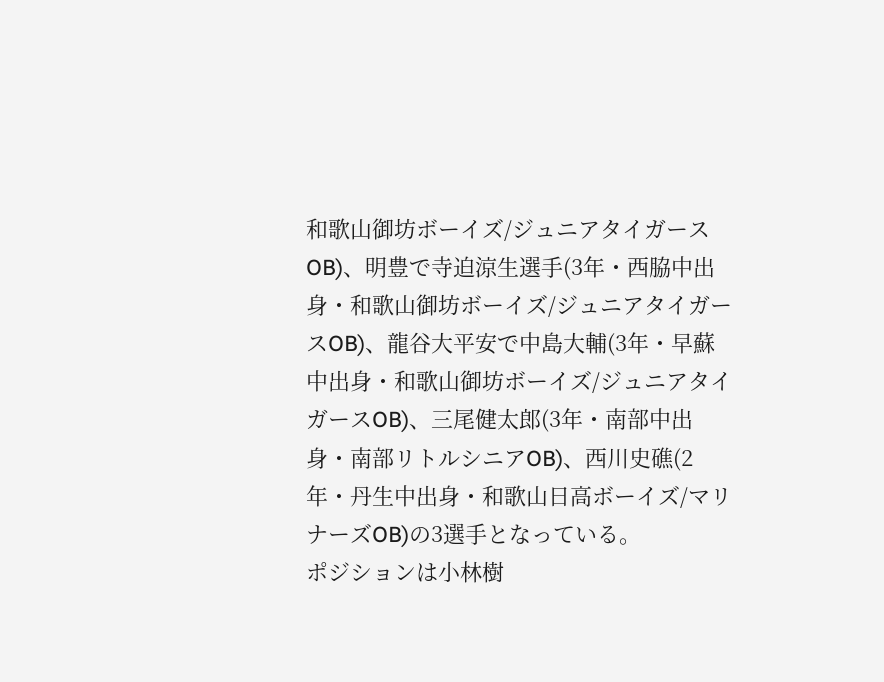和歌山御坊ボーイズ/ジュニアタイガースOB)、明豊で寺迫涼生選手(3年・西脇中出身・和歌山御坊ボーイズ/ジュニアタイガースOB)、龍谷大平安で中島大輔(3年・早蘇中出身・和歌山御坊ボーイズ/ジュニアタイガースOB)、三尾健太郎(3年・南部中出身・南部リトルシニアOB)、西川史礁(2年・丹生中出身・和歌山日高ボーイズ/マリナーズOB)の3選手となっている。
ポジションは小林樹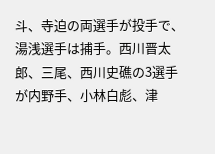斗、寺迫の両選手が投手で、湯浅選手は捕手。西川晋太郎、三尾、西川史礁の3選手が内野手、小林白彪、津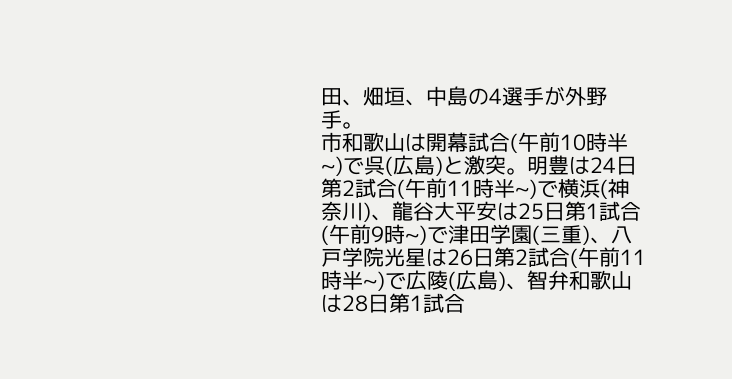田、畑垣、中島の4選手が外野手。
市和歌山は開幕試合(午前10時半~)で呉(広島)と激突。明豊は24日第2試合(午前11時半~)で横浜(神奈川)、龍谷大平安は25日第1試合(午前9時~)で津田学園(三重)、八戸学院光星は26日第2試合(午前11時半~)で広陵(広島)、智弁和歌山は28日第1試合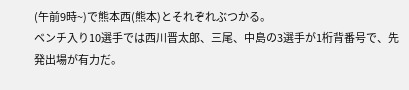(午前9時~)で熊本西(熊本)とそれぞれぶつかる。
ベンチ入り10選手では西川晋太郎、三尾、中島の3選手が1桁背番号で、先発出場が有力だ。